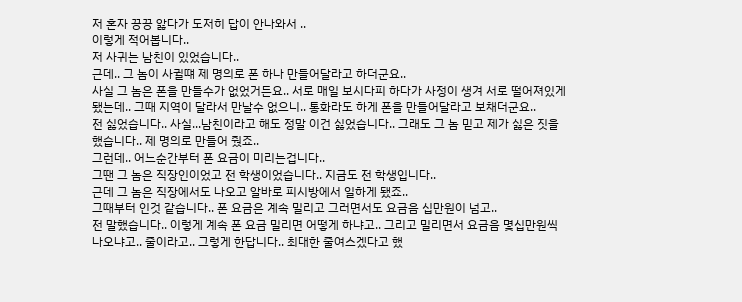저 혼자 끙끙 앓다가 도저히 답이 안나와서 ..
이렇게 적어봅니다..
저 사귀는 남친이 있었습니다..
근데.. 그 놈이 사귈떄 제 명의로 폰 하나 만들어달라고 하더군요..
사실 그 놈은 폰을 만들수가 없었거든요.. 서로 매일 보시다피 하다가 사정이 생겨 서로 떨어져있게 됐는데.. 그때 지역이 달라서 만날수 없으니.. 통화라도 하게 폰을 만들어달라고 보채더군요..
전 싫었습니다.. 사실...남친이라고 해도 정말 이건 싫었습니다.. 그래도 그 놈 믿고 제가 싫은 짓을 했습니다.. 제 명의로 만들어 줬죠..
그런데.. 어느순간부터 폰 요금이 미리는겁니다..
그땐 그 놈은 직장인이었고 전 학생이었습니다.. 지금도 전 학생입니다..
근데 그 놈은 직장에서도 나오고 알바로 피시방에서 일하게 됐죠..
그때부터 인것 같습니다.. 폰 요금은 계속 밀리고 그러면서도 요금음 십만원이 넘고..
전 말했습니다.. 이렇게 계속 폰 요금 밀리면 어떻게 하냐고.. 그리고 밀리면서 요금음 몇십만원씩 나오냐고.. 줄이라고.. 그렇게 한답니다.. 최대한 줄여스겠다고 했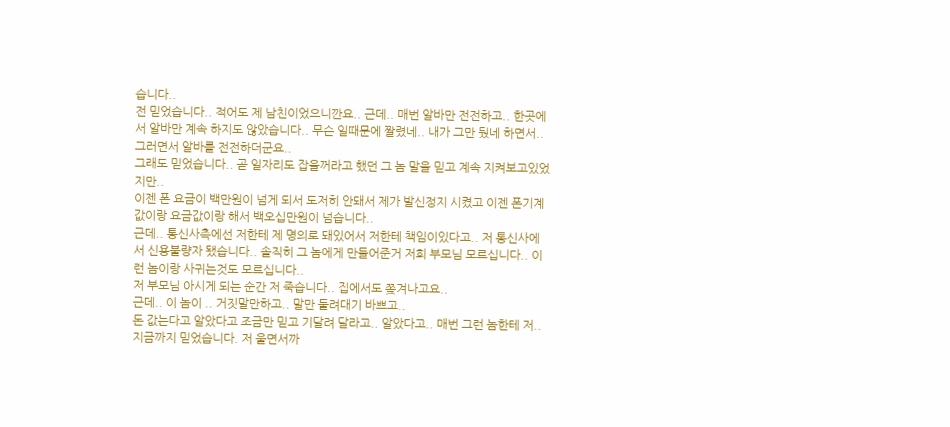습니다..
전 믿었습니다.. 적어도 제 남친이었으니깐요.. 근데.. 매번 알바만 전전하고.. 한곳에서 알바만 계속 하지도 않았습니다.. 무슨 일때문에 짤렸네.. 내가 그만 뒀네 하면서.. 그러면서 알바를 전전하더군요..
그래도 믿었습니다.. 곧 일자리도 잡을꺼라고 했던 그 놈 말을 믿고 계속 지켜보고있었지만..
이젠 폰 요금이 백만원이 넘게 되서 도저히 안돼서 제가 발신정지 시켰고 이젠 폰기계 값이랑 요금값이랑 해서 백오십만원이 넘습니다..
근데.. 통신사측에선 저한테 제 명의로 돼있어서 저한테 책임이있다고.. 저 통신사에서 신용불량자 됐습니다.. 솔직히 그 놈에게 만들어준거 저희 부모님 모르십니다.. 이런 놈이랑 사귀는것도 모르십니다..
저 부모님 아시게 되는 순간 저 죽습니다.. 집에서도 쫒겨나고요..
근데.. 이 놈이 .. 거짓말만하고.. 말만 둘려대기 바쁘고..
돈 값는다고 알았다고 조금만 믿고 기달려 달라고.. 알았다고.. 매번 그런 놈한테 저.. 지금까지 믿었습니다. 저 울면서까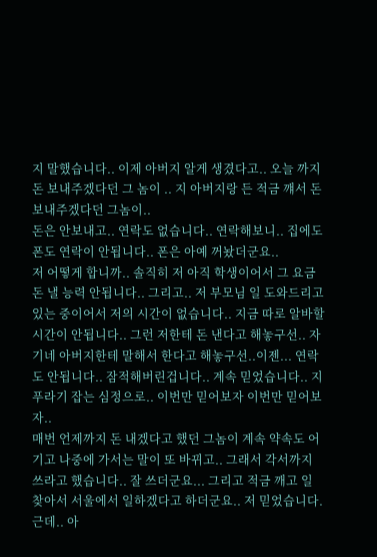지 말했습니다.. 이제 아버지 알게 생겼다고.. 오늘 까지 돈 보내주겠다던 그 놈이 .. 지 아버지랑 든 적금 꺠서 돈 보내주겠다던 그놈이..
돈은 안보내고.. 연락도 없습니다.. 연락해보니.. 집에도 폰도 연락이 안됩니다.. 폰은 아예 꺼놨더군요..
저 어떻게 합니까.. 솔직히 저 아직 학생이어서 그 요금돈 낼 능력 안됩니다.. 그리고.. 저 부모님 일 도와드리고 있는 중이어서 저의 시간이 없습니다.. 지금 따로 알바할 시간이 안됩니다.. 그런 저한테 돈 낸다고 해놓구선.. 자기네 아버지한테 말해서 한다고 해놓구선..이젠... 연락도 안됩니다.. 잠적해버린겁니다.. 계속 믿었습니다.. 지푸라기 잡는 심정으로.. 이번만 믿어보자 이번만 믿어보자..
매번 언제까지 돈 내겠다고 했던 그놈이 계속 약속도 어기고 나중에 가서는 말이 또 바뀌고.. 그래서 각서까지 쓰라고 했습니다.. 잘 쓰더군요... 그리고 적금 깨고 일 찾아서 서울에서 일하겠다고 하더군요.. 저 믿었습니다. 근데.. 아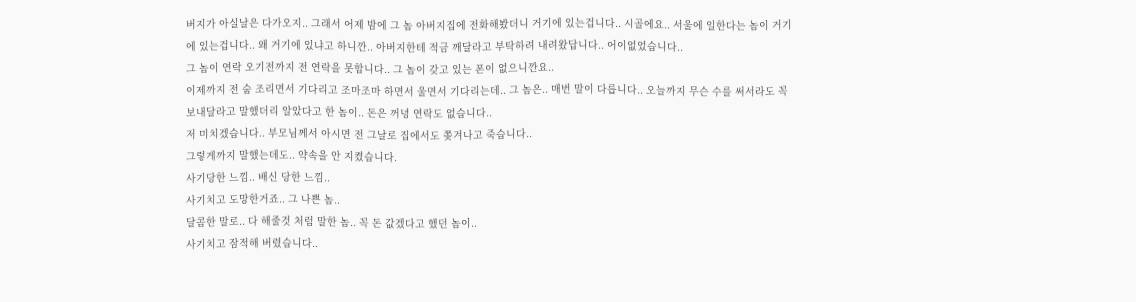버지가 아실날은 다가오지.. 그래서 어제 밤에 그 놈 아버지집에 전화해봤더니 거기에 있는겁니다.. 시골에요.. 서울에 일한다는 놈이 거기에 있는겁니다.. 왜 거기에 있냐고 하니깐.. 아버지한테 적금 깨달라고 부탁하려 내려왔답니다.. 어이없었습니다..
그 놈이 연락 오기전까지 전 연락을 못합니다.. 그 놈이 갖고 있는 폰이 없으니깐요..
이제까지 전 숨 조리면서 기다리고 조마조마 하면서 울면서 기다리는데.. 그 놈은.. 매번 말이 다릅니다.. 오늘까지 무슨 수를 써서라도 꼭 보내달라고 말했더리 알았다고 한 놈이.. 돈은 꺼녕 연락도 없습니다..
저 미치겠습니다.. 부모님께서 아시면 전 그날로 집에서도 쫒겨나고 죽습니다..
그렇게까지 말했는데도.. 약속을 안 지켰습니다.
사기당한 느낌.. 배신 당한 느낌..
사기치고 도망한거죠.. 그 나쁜 놈..
달콤한 말로.. 다 해줄것 처럼 말한 놈.. 꼭 돈 값겠다고 했던 놈이..
사기치고 잠적해 버렸습니다..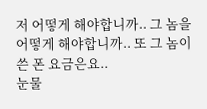저 어떻게 해야합니까.. 그 놈을 어떻게 해야합니까.. 또 그 놈이 쓴 폰 요금은요..
눈물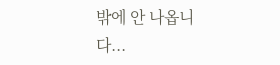밖에 안 나옵니다...